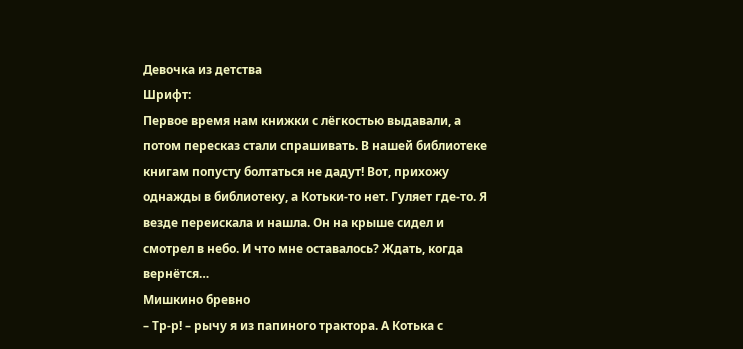Девочка из детства
Шрифт:
Первое время нам книжки с лёгкостью выдавали, а потом пересказ стали спрашивать. В нашей библиотеке книгам попусту болтаться не дадут! Вот, прихожу однажды в библиотеку, а Котьки-то нет. Гуляет где-то. Я везде переискала и нашла. Он на крыше сидел и смотрел в небо. И что мне оставалось? Ждать, когда вернётся…
Мишкино бревно
– Тр-р! – рычу я из папиного трактора. А Котька с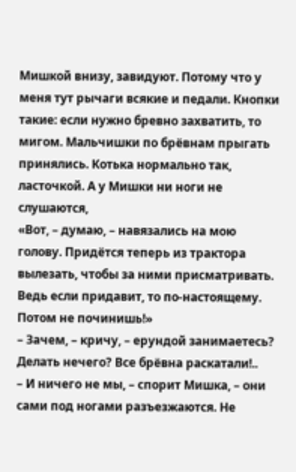Мишкой внизу, завидуют. Потому что у меня тут рычаги всякие и педали. Кнопки такие: если нужно бревно захватить, то мигом. Мальчишки по брёвнам прыгать принялись. Котька нормально так, ласточкой. А у Мишки ни ноги не слушаются,
«Вот, – думаю, – навязались на мою голову. Придётся теперь из трактора вылезать, чтобы за ними присматривать. Ведь если придавит, то по-настоящему. Потом не починишь!»
– Зачем, – кричу, – ерундой занимаетесь? Делать нечего? Все брёвна раскатали!..
– И ничего не мы, – спорит Мишка, – они сами под ногами разъезжаются. Не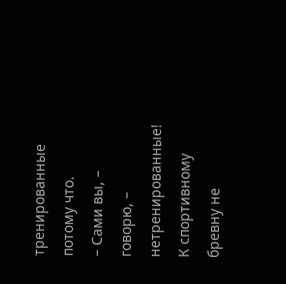тренированные потому что.
– Сами вы, – говорю, – нетренированные! К спортивному бревну не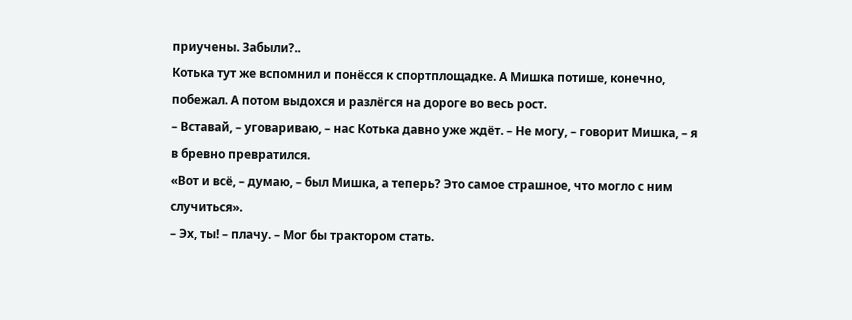приучены. Забыли?..
Котька тут же вспомнил и понёсся к спортплощадке. А Мишка потише, конечно, побежал. А потом выдохся и разлёгся на дороге во весь рост.
– Вставай, – уговариваю, – нас Котька давно уже ждёт. – Не могу, – говорит Мишка, – я в бревно превратился.
«Вот и всё, – думаю, – был Мишка, а теперь? Это самое страшное, что могло с ним случиться».
– Эх, ты! – плачу. – Мог бы трактором стать.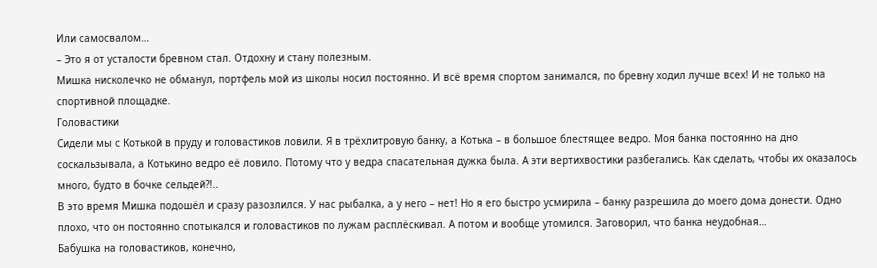Или самосвалом…
– Это я от усталости бревном стал. Отдохну и стану полезным.
Мишка нисколечко не обманул, портфель мой из школы носил постоянно. И всё время спортом занимался, по бревну ходил лучше всех! И не только на спортивной площадке.
Головастики
Сидели мы с Котькой в пруду и головастиков ловили. Я в трёхлитровую банку, а Котька – в большое блестящее ведро. Моя банка постоянно на дно соскальзывала, а Котькино ведро её ловило. Потому что у ведра спасательная дужка была. А эти вертихвостики разбегались. Как сделать, чтобы их оказалось много, будто в бочке сельдей?!..
В это время Мишка подошёл и сразу разозлился. У нас рыбалка, а у него – нет! Но я его быстро усмирила – банку разрешила до моего дома донести. Одно плохо, что он постоянно спотыкался и головастиков по лужам расплёскивал. А потом и вообще утомился. Заговорил, что банка неудобная…
Бабушка на головастиков, конечно,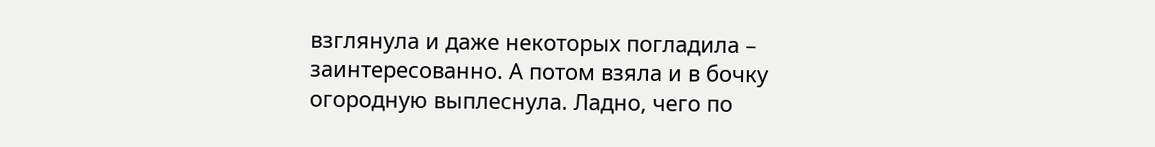взглянула и даже некоторых погладила – заинтересованно. А потом взяла и в бочку огородную выплеснула. Ладно, чего по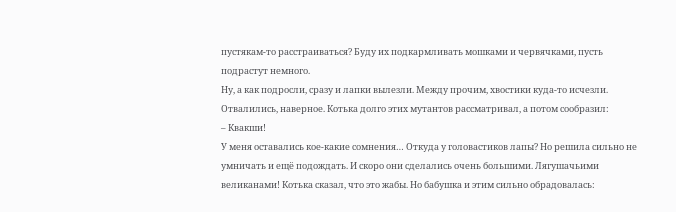пустякам-то расстраиваться? Буду их подкармливать мошками и червячками, пусть подрастут немного.
Ну, а как подросли, сразу и лапки вылезли. Между прочим, хвостики куда-то исчезли. Отвалились, наверное. Котька долго этих мутантов рассматривал, а потом сообразил:
– Квакши!
У меня оставались кое-какие сомнения… Откуда у головастиков лапы? Но решила сильно не умничать и ещё подождать. И скоро они сделались очень большими. Лягушачьими великанами! Котька сказал, что это жабы. Но бабушка и этим сильно обрадовалась: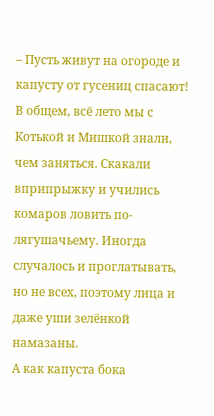– Пусть живут на огороде и капусту от гусениц спасают!
В общем, всё лето мы с Котькой и Мишкой знали, чем заняться. Скакали вприпрыжку и учились комаров ловить по-лягушачьему. Иногда случалось и проглатывать, но не всех, поэтому лица и даже уши зелёнкой намазаны.
А как капуста бока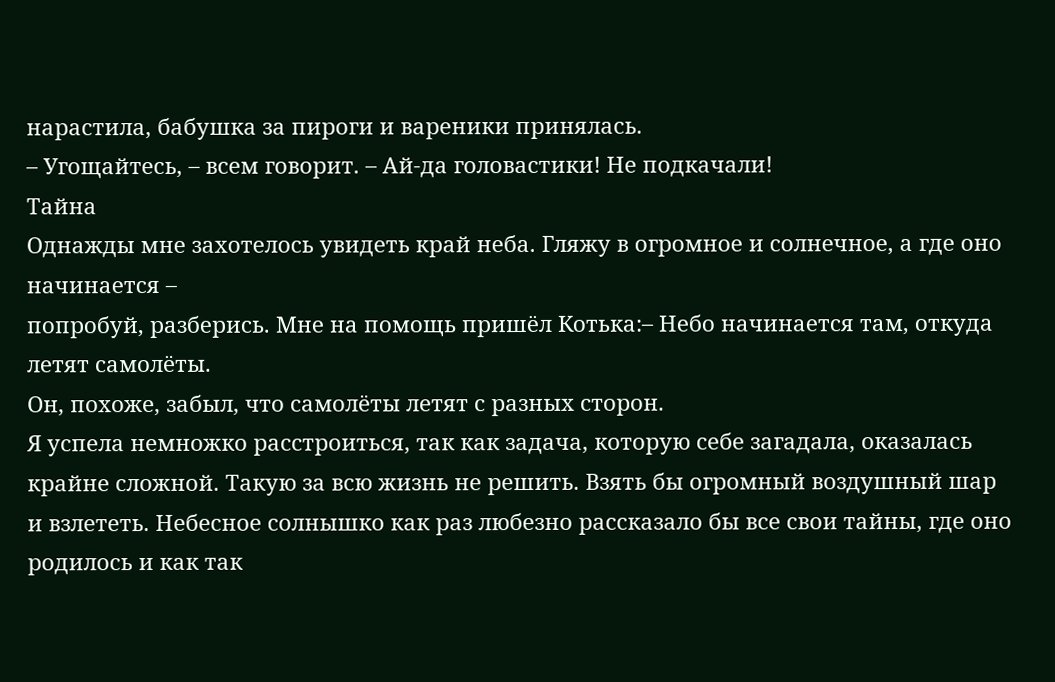нарастила, бабушка за пироги и вареники принялась.
– Угощайтесь, – всем говорит. – Ай-да головастики! Не подкачали!
Тайна
Однажды мне захотелось увидеть край неба. Гляжу в огромное и солнечное, а где оно начинается –
попробуй, разберись. Мне на помощь пришёл Котька:– Небо начинается там, откуда летят самолёты.
Он, похоже, забыл, что самолёты летят с разных сторон.
Я успела немножко расстроиться, так как задача, которую себе загадала, оказалась крайне сложной. Такую за всю жизнь не решить. Взять бы огромный воздушный шар и взлететь. Небесное солнышко как раз любезно рассказало бы все свои тайны, где оно родилось и как так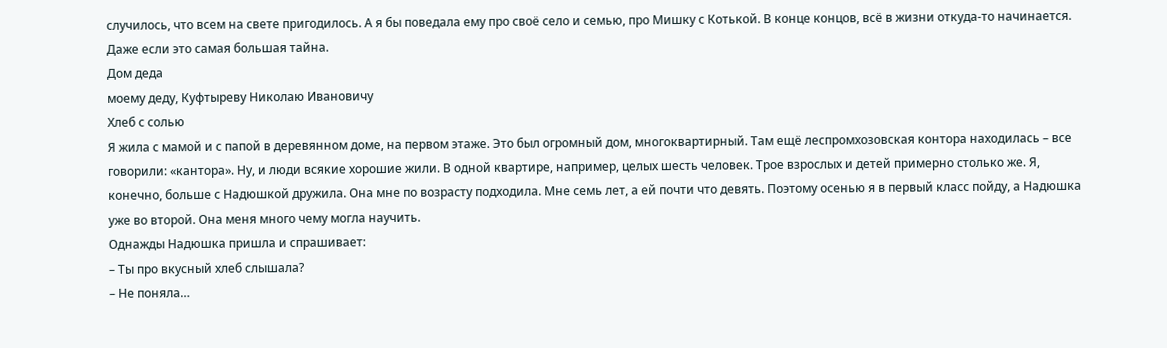случилось, что всем на свете пригодилось. А я бы поведала ему про своё село и семью, про Мишку с Котькой. В конце концов, всё в жизни откуда-то начинается. Даже если это самая большая тайна.
Дом деда
моему деду, Куфтыреву Николаю Ивановичу
Хлеб с солью
Я жила с мамой и с папой в деревянном доме, на первом этаже. Это был огромный дом, многоквартирный. Там ещё леспромхозовская контора находилась – все говорили: «кантора». Ну, и люди всякие хорошие жили. В одной квартире, например, целых шесть человек. Трое взрослых и детей примерно столько же. Я, конечно, больше с Надюшкой дружила. Она мне по возрасту подходила. Мне семь лет, а ей почти что девять. Поэтому осенью я в первый класс пойду, а Надюшка уже во второй. Она меня много чему могла научить.
Однажды Надюшка пришла и спрашивает:
– Ты про вкусный хлеб слышала?
– Не поняла…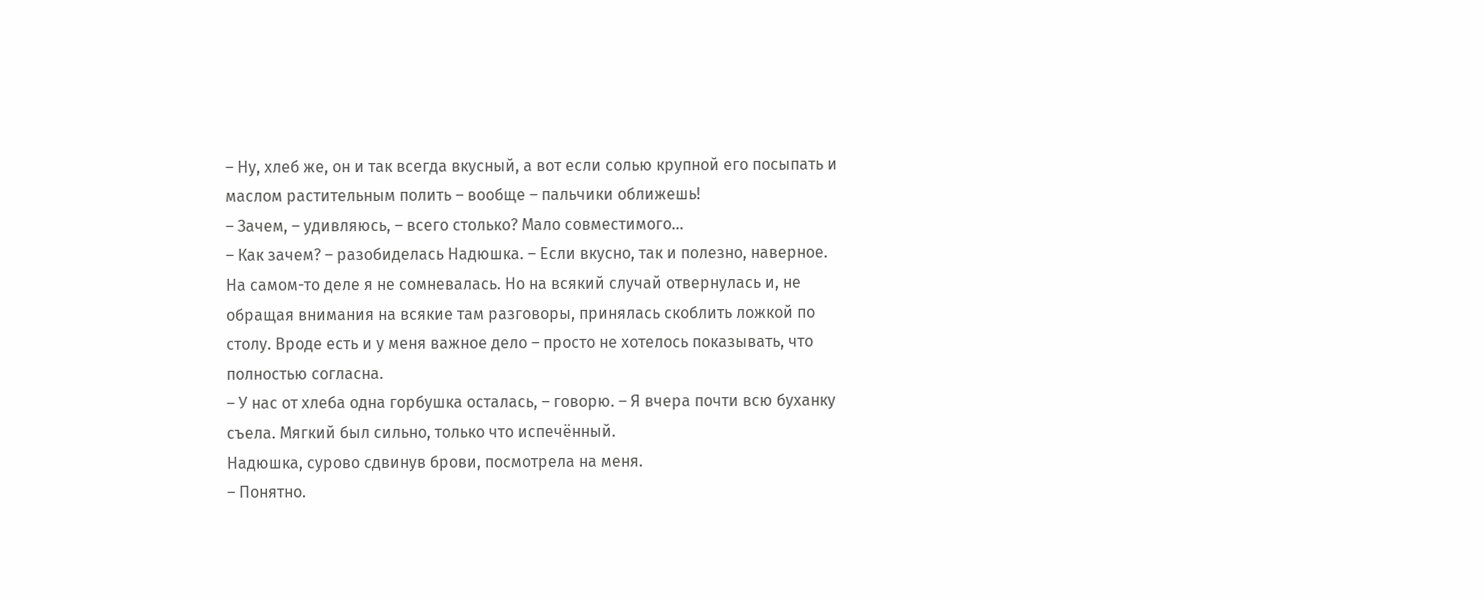– Ну, хлеб же, он и так всегда вкусный, а вот если солью крупной его посыпать и маслом растительным полить – вообще – пальчики оближешь!
– Зачем, – удивляюсь, – всего столько? Мало совместимого…
– Как зачем? – разобиделась Надюшка. – Если вкусно, так и полезно, наверное.
На самом-то деле я не сомневалась. Но на всякий случай отвернулась и, не обращая внимания на всякие там разговоры, принялась скоблить ложкой по столу. Вроде есть и у меня важное дело – просто не хотелось показывать, что полностью согласна.
– У нас от хлеба одна горбушка осталась, – говорю. – Я вчера почти всю буханку съела. Мягкий был сильно, только что испечённый.
Надюшка, сурово сдвинув брови, посмотрела на меня.
– Понятно.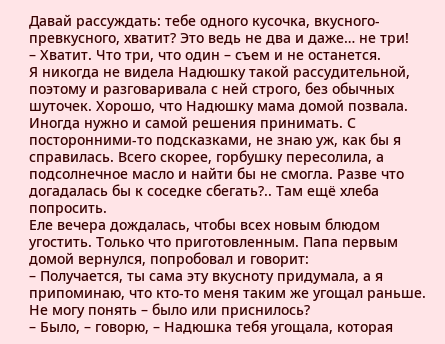Давай рассуждать: тебе одного кусочка, вкусного-превкусного, хватит? Это ведь не два и даже… не три!
– Хватит. Что три, что один – съем и не останется.
Я никогда не видела Надюшку такой рассудительной, поэтому и разговаривала с ней строго, без обычных шуточек. Хорошо, что Надюшку мама домой позвала. Иногда нужно и самой решения принимать. С посторонними-то подсказками, не знаю уж, как бы я справилась. Всего скорее, горбушку пересолила, а подсолнечное масло и найти бы не смогла. Разве что догадалась бы к соседке сбегать?.. Там ещё хлеба попросить.
Еле вечера дождалась, чтобы всех новым блюдом угостить. Только что приготовленным. Папа первым домой вернулся, попробовал и говорит:
– Получается, ты сама эту вкусноту придумала, а я припоминаю, что кто-то меня таким же угощал раньше. Не могу понять – было или приснилось?
– Было, – говорю, – Надюшка тебя угощала, которая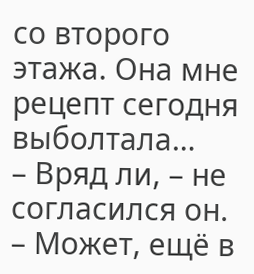со второго этажа. Она мне рецепт сегодня выболтала…
– Вряд ли, – не согласился он. – Может, ещё в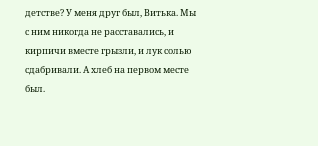детстве? У меня друг был, Витька. Мы с ним никогда не расставались, и кирпичи вместе грызли, и лук солью сдабривали. А хлеб на первом месте был.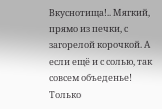Вкуснотища!.. Мягкий, прямо из печки, с загорелой корочкой. А если ещё и с солью, так совсем объеденье! Только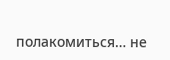полакомиться… не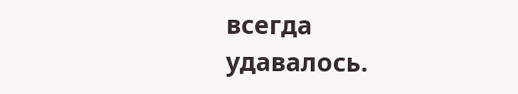всегда удавалось.